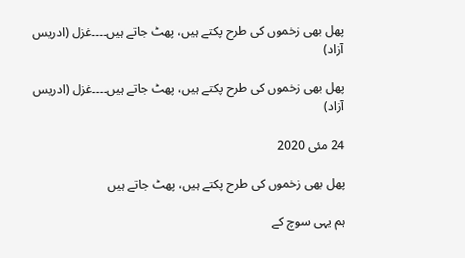پھل بھی زخموں کی طرح پکتے ہیں، پھٹ جاتے ہیں۔۔۔۔غزل (ادریس آزاد)

پھل بھی زخموں کی طرح پکتے ہیں، پھٹ جاتے ہیں۔۔۔۔غزل (ادریس آزاد)

24 مئی 2020

پھل بھی زخموں کی طرح پکتے ہیں، پھٹ جاتے ہیں

ہم یہی سوچ کے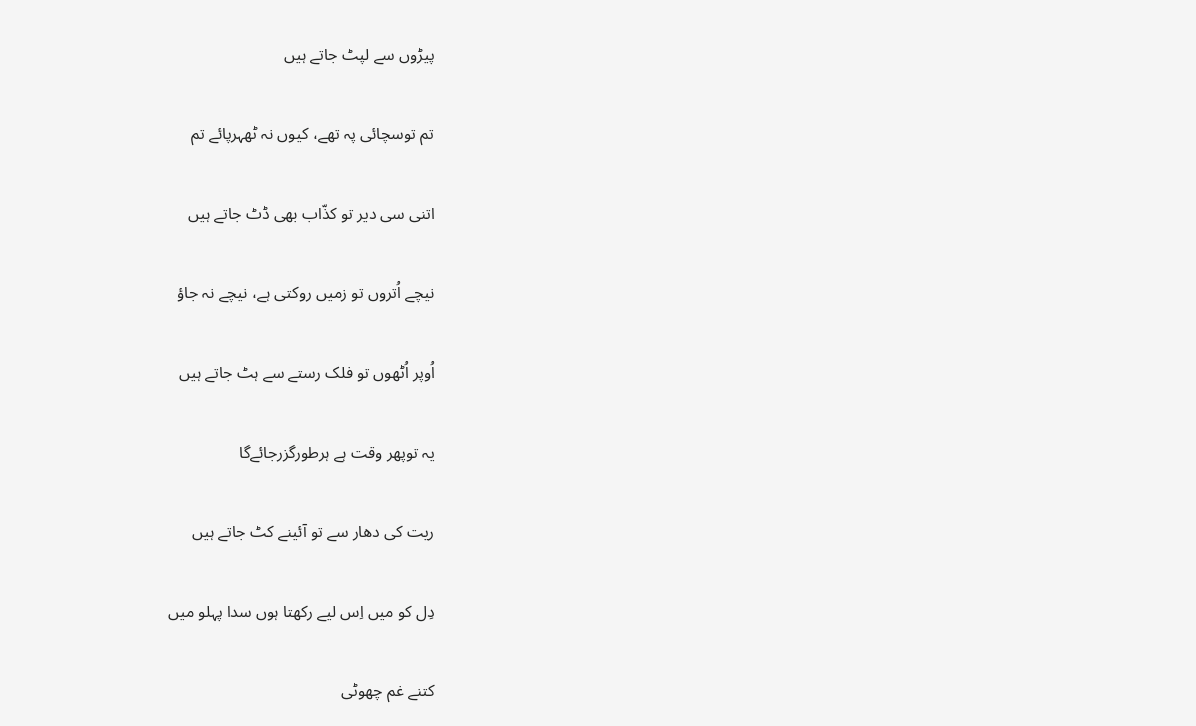پیڑوں سے لپٹ جاتے ہیں

تم توسچائی پہ تھے، کیوں نہ ٹھہرپائے تم

اتنی سی دیر تو کذّاب بھی ڈٹ جاتے ہیں

نیچے اُتروں تو زمیں روکتی ہے، نیچے نہ جاؤ

اُوپر اُٹھوں تو فلک رستے سے ہٹ جاتے ہیں

یہ توپھر وقت ہے ہرطورگزرجائےگا

ریت کی دھار سے تو آئینے کٹ جاتے ہیں

دِل کو میں اِس لیے رکھتا ہوں سدا پہلو میں

کتنے غم چھوٹی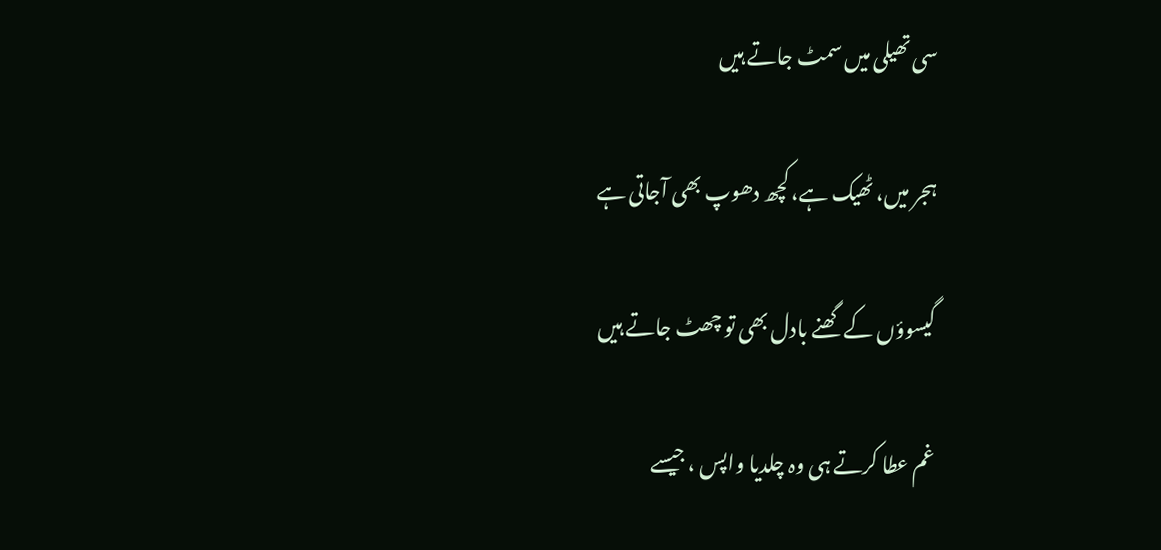سی تھیلی میں سمٹ جاتے ہیں

ہجر میں، ٹھیک ہے، کچھ دھوپ بھی آجاتی ہے

گیسوؤں کے گھنے بادل بھی تو چھٹ جاتے ہیں

غم عطا کرتے ہی وہ چلدیا واپس ، جیسے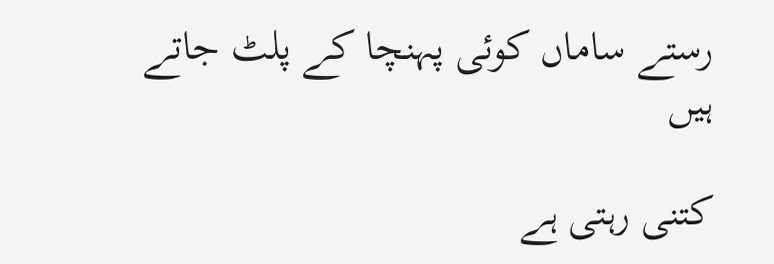رستے ساماں کوئی پہنچا کے پلٹ جاتے ہیں

کتنی رہتی ہے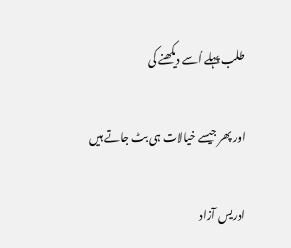طلب پہلے اُسے دیکھنے کی

اور پھر جیسے خیالات ہی بٹ جاتے ہیں

ادریس آزاد